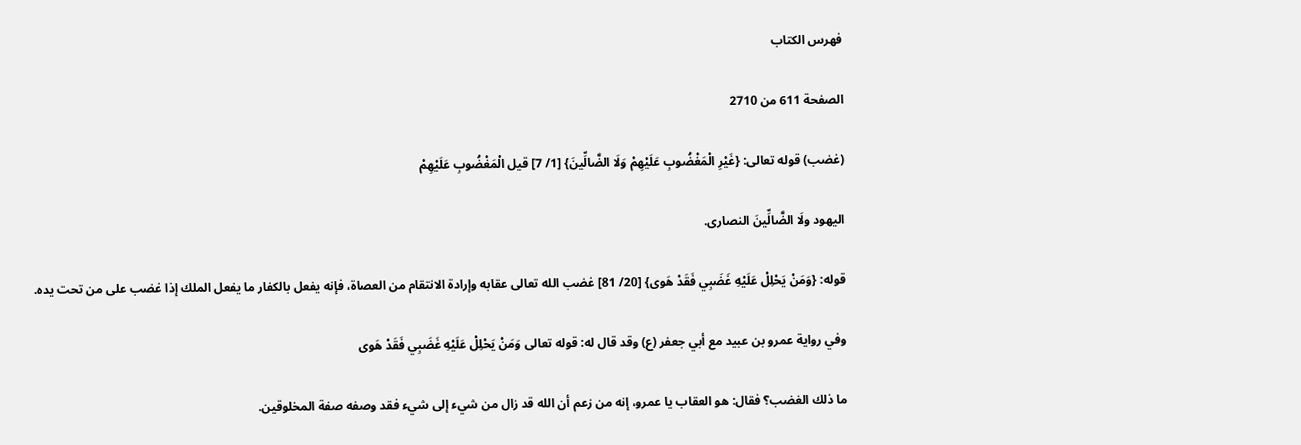فهرس الكتاب

الصفحة 611 من 2710

(غضب) قوله تعالى: {غَيْرِ الْمَغْضُوبِ عَلَيْهِمْ وَلَا الضَّالِّينَ} [1/ 7] قيل الْمَغْضُوبِ عَلَيْهِمْ

اليهود ولَا الضَّالِّينَ النصارى.

قوله: {وَمَنْ يَحْلِلْ عَلَيْهِ غَضَبِي فَقَدْ هَوى} [20/ 81] غضب الله تعالى عقابه وإرادة الانتقام من العصاة، فإنه يفعل بالكفار ما يفعل الملك إذا غضب على من تحت يده.

وفي رواية عمرو بن عبيد مع أبي جعفر (ع) وقد قال له: قوله تعالى وَمَنْ يَحْلِلْ عَلَيْهِ غَضَبِي فَقَدْ هَوى

ما ذلك الغضب؟ فقال: هو العقاب يا عمرو، إنه من زعم أن الله قد زال من شيء إلى شيء فقد وصفه صفة المخلوقين.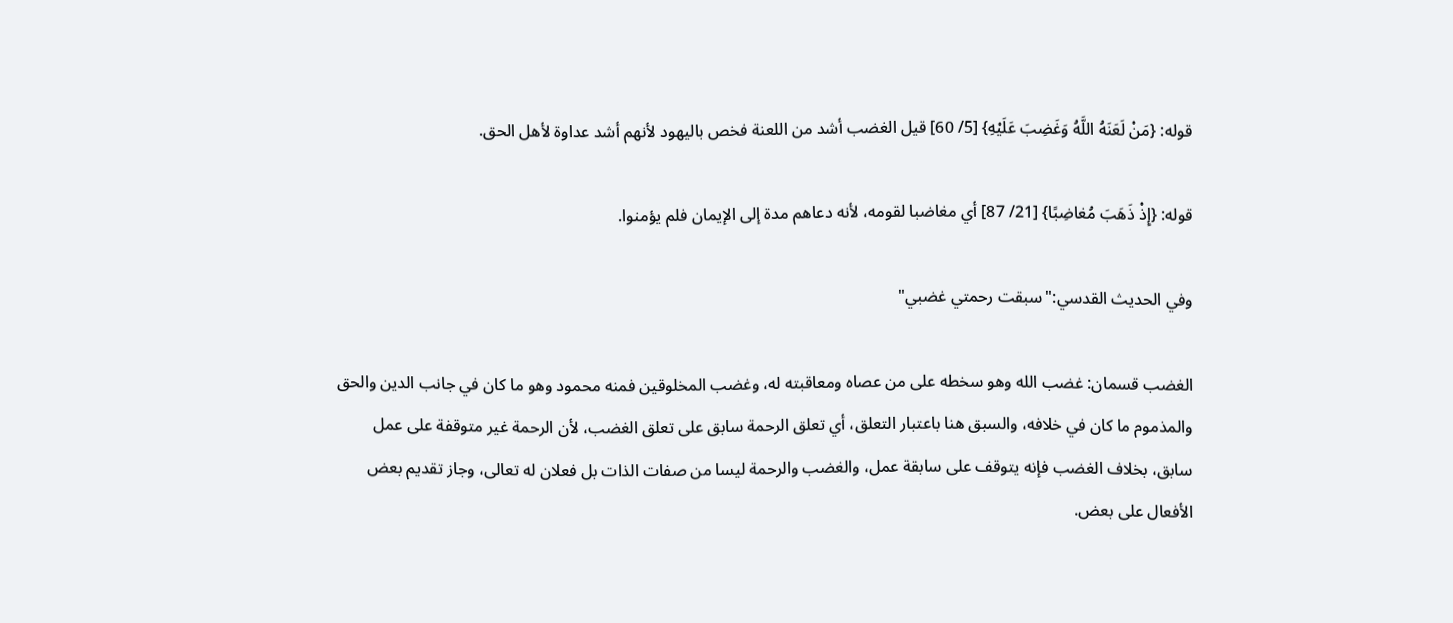قوله: {مَنْ لَعَنَهُ اللَّهُ وَغَضِبَ عَلَيْهِ} [5/ 60] قيل الغضب أشد من اللعنة فخص باليهود لأنهم أشد عداوة لأهل الحق.

قوله: {إِذْ ذَهَبَ مُغاضِبًا} [21/ 87] أي مغاضبا لقومه، لأنه دعاهم مدة إلى الإيمان فلم يؤمنوا.

وفي الحديث القدسي:"سبقت رحمتي غضبي"

الغضب قسمان: غضب الله وهو سخطه على من عصاه ومعاقبته له، وغضب المخلوقين فمنه محمود وهو ما كان في جانب الدين والحق والمذموم ما كان في خلافه، والسبق هنا باعتبار التعلق، أي تعلق الرحمة سابق على تعلق الغضب، لأن الرحمة غير متوقفة على عمل سابق، بخلاف الغضب فإنه يتوقف على سابقة عمل، والغضب والرحمة ليسا من صفات الذات بل فعلان له تعالى، وجاز تقديم بعض الأفعال على بعض.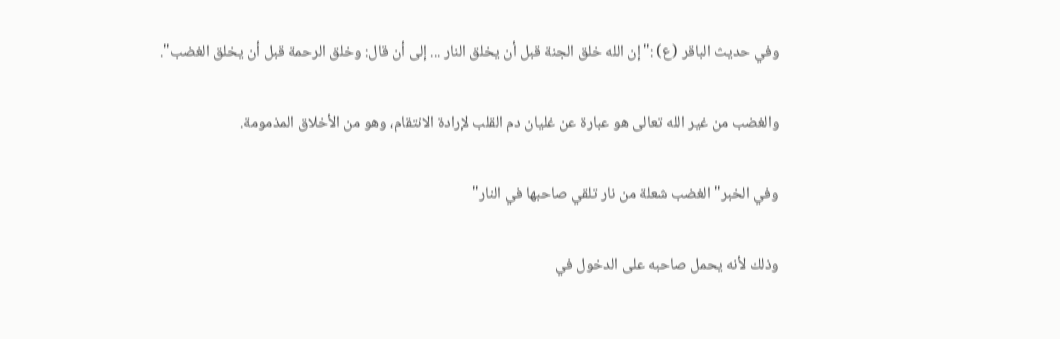وفي حديث الباقر (ع) :"إن الله خلق الجنة قبل أن يخلق النار ... إلى أن قال: وخلق الرحمة قبل أن يخلق الغضب".

والغضب من غير الله تعالى هو عبارة عن غليان دم القلب لإرادة الانتقام، وهو من الأخلاق المذمومة.

وفي الخبر"الغضب شعلة من نار تلقي صاحبها في النار"

وذلك لأنه يحمل صاحبه على الدخول في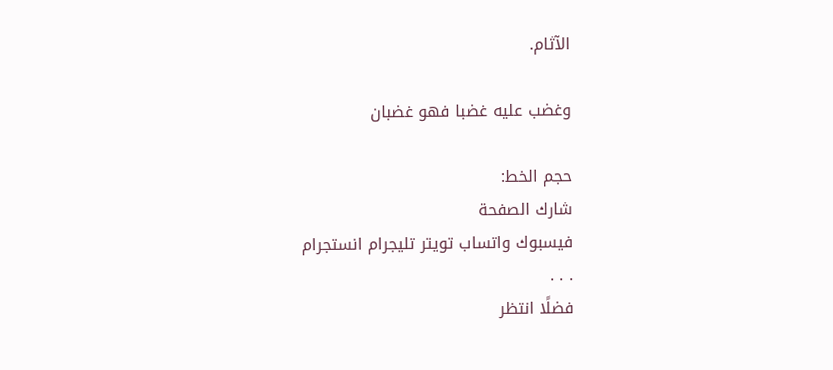الآثام.

وغضب عليه غضبا فهو غضبان

حجم الخط:
شارك الصفحة
فيسبوك واتساب تويتر تليجرام انستجرام
. . .
فضلًا انتظر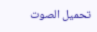تحميل الصوت